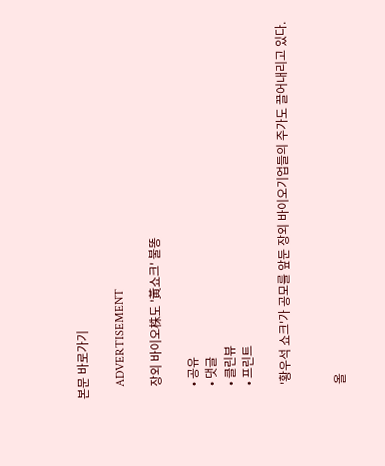본문 바로가기

    ADVERTISEMENT

    장외 바이오株도 '黃쇼크' 불똥

    • 공유
    • 댓글
    • 클린뷰
    • 프린트

    '황우석 쇼크'가 공모를 앞둔 장외 바이오기업들의 주가도 끌어내리고 있다.


    올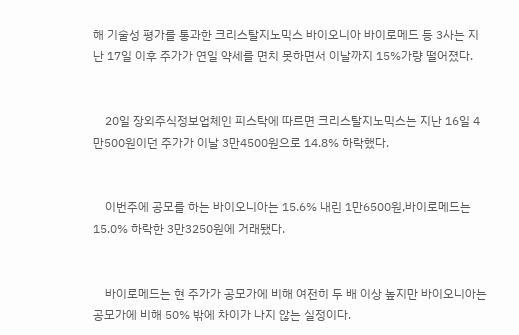해 기술성 평가를 통과한 크리스탈지노믹스 바이오니아 바이로메드 등 3사는 지난 17일 이후 주가가 연일 약세를 면치 못하면서 이날까지 15%가량 떨어졌다.


    20일 장외주식정보업체인 피스탁에 따르면 크리스탈지노믹스는 지난 16일 4만500원이던 주가가 이날 3만4500원으로 14.8% 하락했다.


    이번주에 공모를 하는 바이오니아는 15.6% 내린 1만6500원,바이로메드는 15.0% 하락한 3만3250원에 거래됐다.


    바이로메드는 현 주가가 공모가에 비해 여전히 두 배 이상 높지만 바이오니아는 공모가에 비해 50% 밖에 차이가 나지 않는 실정이다.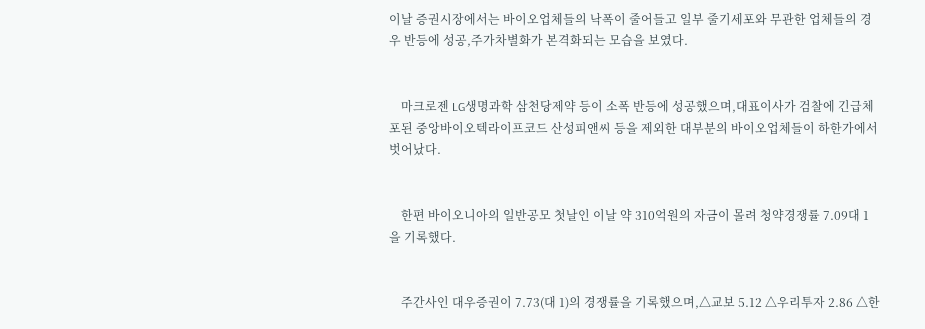이날 증권시장에서는 바이오업체들의 낙폭이 줄어들고 일부 줄기세포와 무관한 업체들의 경우 반등에 성공,주가차별화가 본격화되는 모습을 보였다.


    마크로젠 LG생명과학 삼천당제약 등이 소폭 반등에 성공했으며,대표이사가 검찰에 긴급체포된 중앙바이오텍라이프코드 산성피앤씨 등을 제외한 대부분의 바이오업체들이 하한가에서 벗어났다.


    한편 바이오니아의 일반공모 첫날인 이날 약 310억원의 자금이 몰려 청약경쟁률 7.09대 1을 기록했다.


    주간사인 대우증권이 7.73(대 1)의 경쟁률을 기록했으며,△교보 5.12 △우리투자 2.86 △한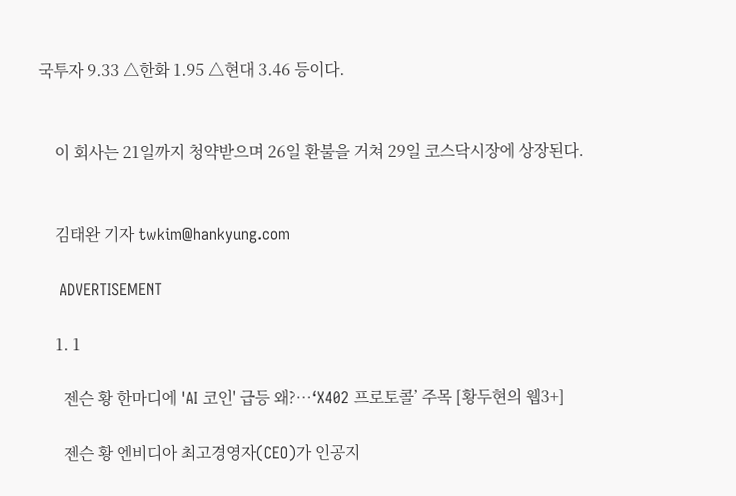국투자 9.33 △한화 1.95 △현대 3.46 등이다.


    이 회사는 21일까지 청약받으며 26일 환불을 거쳐 29일 코스닥시장에 상장된다.


    김태완 기자 twkim@hankyung.com

    ADVERTISEMENT

    1. 1

      젠슨 황 한마디에 'AI 코인' 급등 왜?…‘X402 프로토콜’ 주목 [황두현의 웹3+]

      젠슨 황 엔비디아 최고경영자(CEO)가 인공지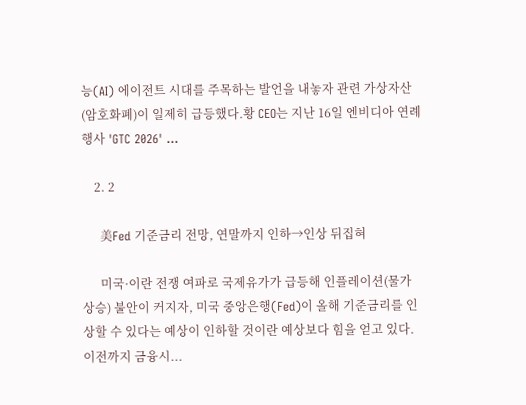능(AI) 에이전트 시대를 주목하는 발언을 내놓자 관련 가상자산(암호화폐)이 일제히 급등했다.황 CEO는 지난 16일 엔비디아 연례행사 'GTC 2026' ...

    2. 2

      美Fed 기준금리 전망, 연말까지 인하→인상 뒤집혀

      미국·이란 전쟁 여파로 국제유가가 급등해 인플레이션(물가 상승) 불안이 커지자, 미국 중앙은행(Fed)이 올해 기준금리를 인상할 수 있다는 예상이 인하할 것이란 예상보다 힘을 얻고 있다. 이전까지 금융시...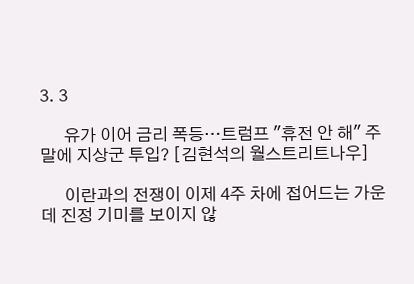3. 3

      유가 이어 금리 폭등…트럼프 "휴전 안 해" 주말에 지상군 투입? [김현석의 월스트리트나우]

      이란과의 전쟁이 이제 4주 차에 접어드는 가운데 진정 기미를 보이지 않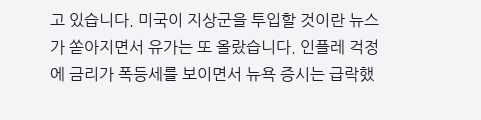고 있습니다. 미국이 지상군을 투입할 것이란 뉴스가 쏟아지면서 유가는 또 올랐습니다. 인플레 걱정에 금리가 폭등세를 보이면서 뉴욕 증시는 급락했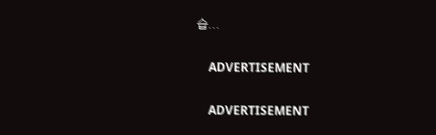습...

    ADVERTISEMENT

    ADVERTISEMENT